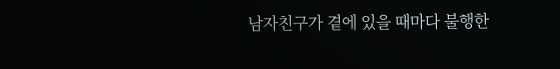남자친구가 곁에 있을 때마다 불행한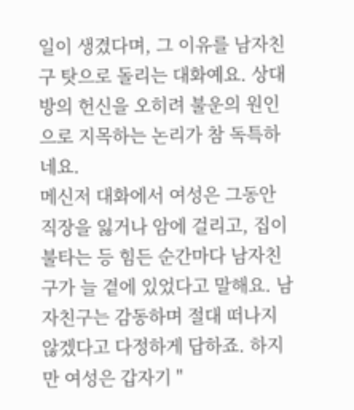일이 생겼다며, 그 이유를 남자친구 탓으로 돌리는 대화예요. 상대방의 헌신을 오히려 불운의 원인으로 지목하는 논리가 참 독특하네요.
메신저 대화에서 여성은 그동안 직장을 잃거나 암에 걸리고, 집이 불타는 등 힘든 순간마다 남자친구가 늘 곁에 있었다고 말해요. 남자친구는 감동하며 절대 떠나지 않겠다고 다정하게 답하죠. 하지만 여성은 갑자기 "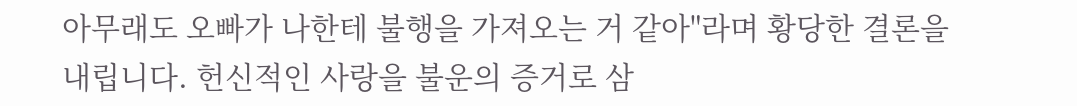아무래도 오빠가 나한테 불행을 가져오는 거 같아"라며 황당한 결론을 내립니다. 헌신적인 사랑을 불운의 증거로 삼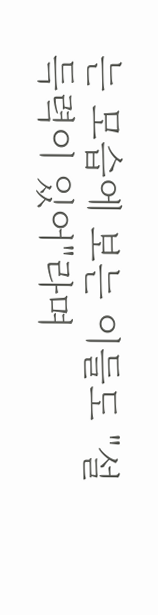는 모습에 보는 이들도 "설득력이 있어"라며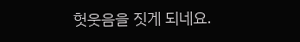헛웃음을 짓게 되네요.